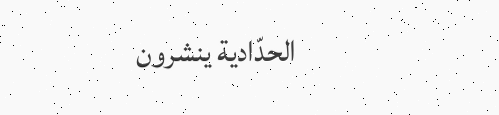الحدّادية ينشرون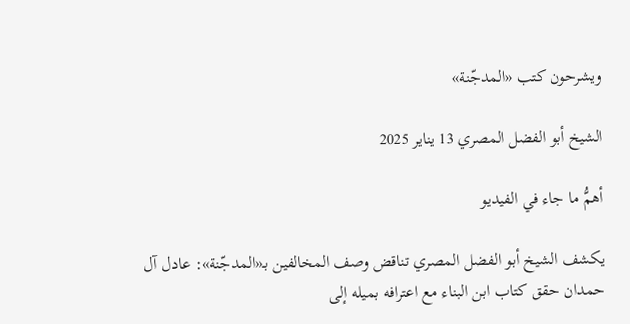ويشرحون كتب «المدجّنة»

الشيخ أبو الفضل المصري 13 يناير 2025

أهمُّ ما جاء في الفيديو

يكشف الشيخ أبو الفضل المصري تناقض وصف المخالفين بـ«المدجّنة»: عادل آل حمدان حقق كتاب ابن البناء مع اعترافه بميله إلى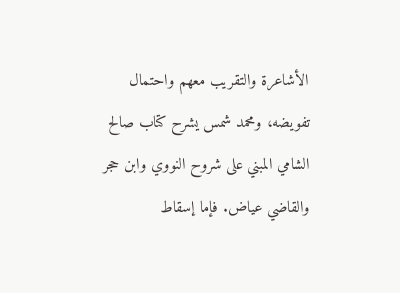الأشاعرة والتقريب معهم واحتمال تفويضه، ومحمد شمس يشرح كتاب صالح الشامي المبني على شروح النووي وابن حجر والقاضي عياض. فإما إسقاط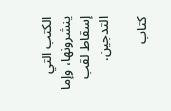الكتب التي ينشرونها، وإما إسقاط لقب التدجين.

كتاب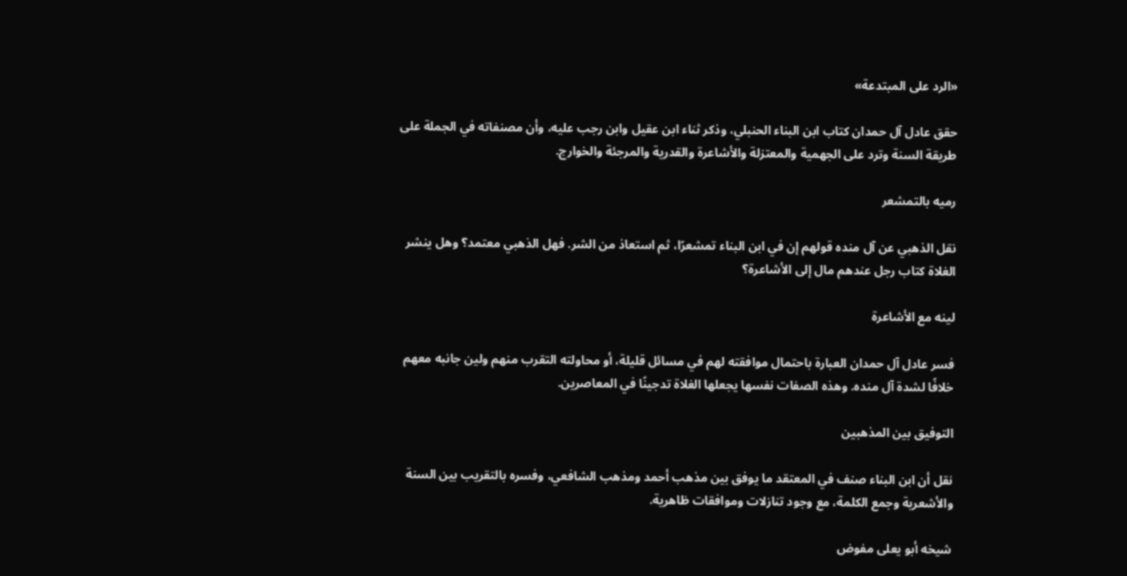«الرد على المبتدعة»

حقق عادل آل حمدان كتاب ابن البناء الحنبلي، وذكر ثناء ابن عقيل وابن رجب عليه، وأن مصنفاته في الجملة على طريقة السنة وترد على الجهمية والمعتزلة والأشاعرة والقدرية والمرجئة والخوارج.

رميه بالتمشعر

نقل الذهبي عن آل منده قولهم إن في ابن البناء تمشعرًا، ثم استعاذ من الشر. فهل الذهبي معتمد؟ وهل ينشر الغلاة كتاب رجل عندهم مال إلى الأشاعرة؟

لينه مع الأشاعرة

فسر عادل آل حمدان العبارة باحتمال موافقته لهم في مسائل قليلة، أو محاولته التقرب منهم ولين جانبه معهم خلافًا لشدة آل منده. وهذه الصفات نفسها يجعلها الغلاة تدجينًا في المعاصرين.

التوفيق بين المذهبين

نقل أن ابن البناء صنف في المعتقد ما يوفق بين مذهب أحمد ومذهب الشافعي، وفسره بالتقريب بين السنة والأشعرية وجمع الكلمة، مع وجود تنازلات وموافقات ظاهرية.

شيخه أبو يعلى مفوض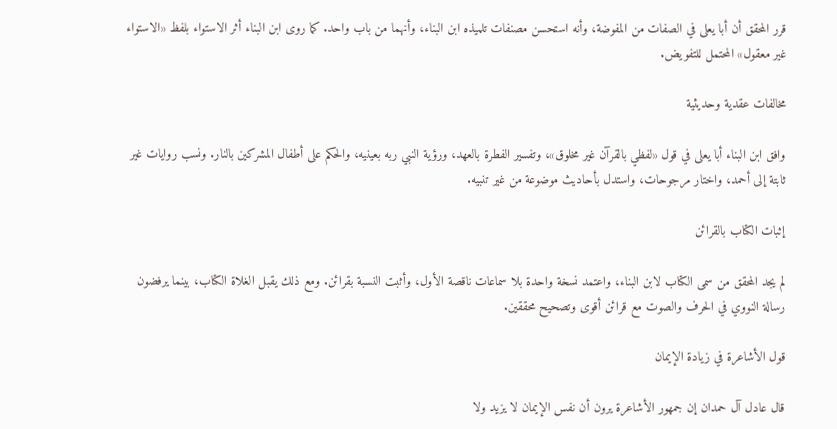قرر المحقق أن أبا يعلى في الصفات من المفوضة، وأنه استحسن مصنفات تلميذه ابن البناء، وأنهما من باب واحد. كما روى ابن البناء أثر الاستواء بلفظ «الاستواء غير معقول» المحتمل للتفويض.

مخالفات عقدية وحديثية

وافق ابن البناء أبا يعلى في قول «لفظي بالقرآن غير مخلوق»، وتفسير الفطرة بالعهد، ورؤية النبي ربه بعينيه، والحكم على أطفال المشركين بالنار. ونسب روايات غير ثابتة إلى أحمد، واختار مرجوحات، واستدل بأحاديث موضوعة من غير تنبيه.

إثبات الكتاب بالقرائن

لم يجد المحقق من سمى الكتاب لابن البناء، واعتمد نسخة واحدة بلا سماعات ناقصة الأول، وأثبت النسبة بقرائن. ومع ذلك يقبل الغلاة الكتاب، بينما يرفضون رسالة النووي في الحرف والصوت مع قرائن أقوى وتصحيح محققين.

قول الأشاعرة في زيادة الإيمان

قال عادل آل حمدان إن جمهور الأشاعرة يرون أن نفس الإيمان لا يزيد ولا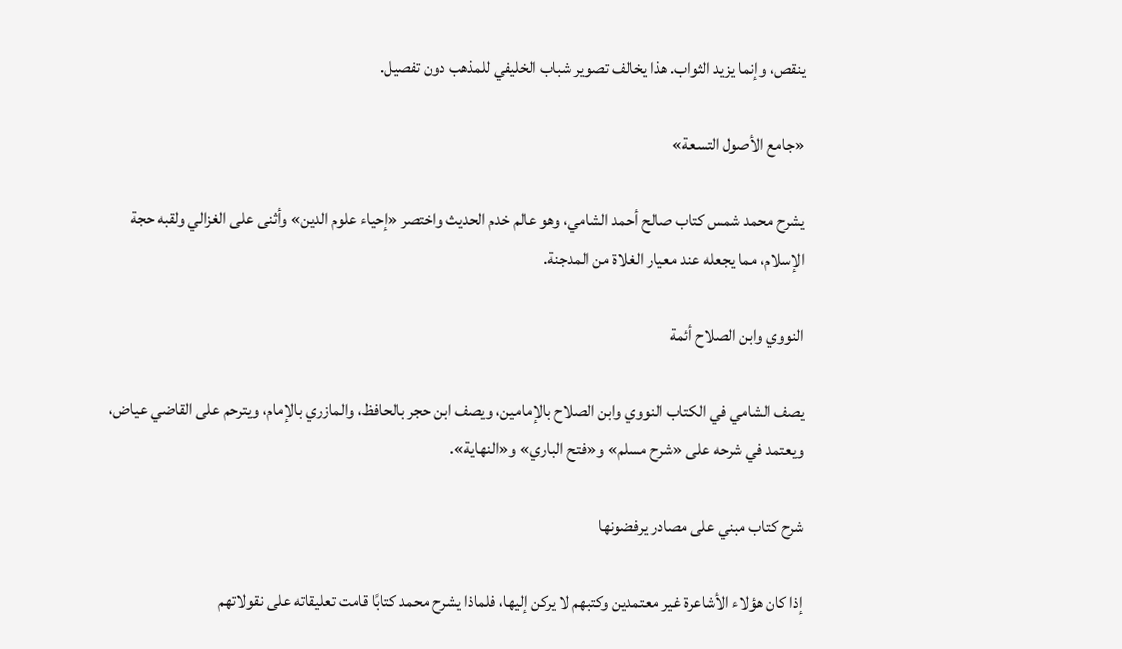ينقص، وإنما يزيد الثواب. هذا يخالف تصوير شباب الخليفي للمذهب دون تفصيل.

«جامع الأصول التسعة»

يشرح محمد شمس كتاب صالح أحمد الشامي، وهو عالم خدم الحديث واختصر «إحياء علوم الدين» وأثنى على الغزالي ولقبه حجة الإسلام، مما يجعله عند معيار الغلاة من المدجنة.

النووي وابن الصلاح أئمة

يصف الشامي في الكتاب النووي وابن الصلاح بالإمامين، ويصف ابن حجر بالحافظ، والمازري بالإمام، ويترحم على القاضي عياض، ويعتمد في شرحه على «شرح مسلم» و«فتح الباري» و«النهاية».

شرح كتاب مبني على مصادر يرفضونها

إذا كان هؤلاء الأشاعرة غير معتمدين وكتبهم لا يركن إليها، فلماذا يشرح محمد كتابًا قامت تعليقاته على نقولاتهم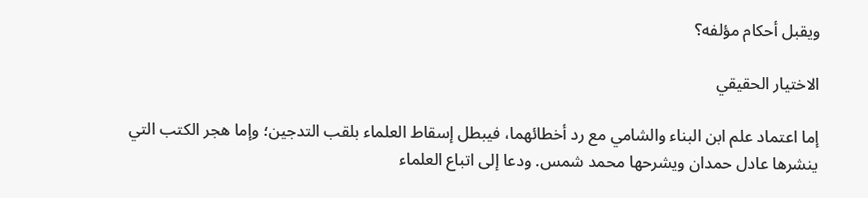ويقبل أحكام مؤلفه؟

الاختيار الحقيقي

إما اعتماد علم ابن البناء والشامي مع رد أخطائهما، فيبطل إسقاط العلماء بلقب التدجين؛ وإما هجر الكتب التي ينشرها عادل حمدان ويشرحها محمد شمس. ودعا إلى اتباع العلماء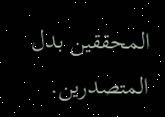المحققين بدل المتصدرين.